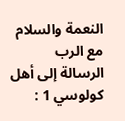النعمة والسلام مع الرب
الرسالة إلى أهل كولوسي 1 :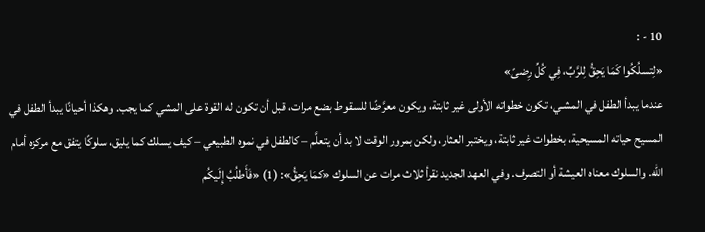10 - :
«لِتسلُكُوا كَمَا يَحِقُّ لِلرَّبِّ، فِي كُلِّ رِضىً»
عندما يبدأ الطفل في المشـي، تكون خطواته الأولى غير ثابتة، ويكون معرَّضًا للسقوط بضع مرات، قبل أن تكون له القوة على المشي كما يجب. وهكذا أحيانًا يبدأ الطفل في المسيح حياته المسيحية، بخطوات غير ثابتة، ويختبر العثار، ولكن بمرور الوقت لا بد أن يتعلَّم – كالطفل في نموه الطبيعي – كيف يسلك كما يليق، سلوكًا يتفق مع مركزه أمام الله. والسلوك معناه العيشة أو التصرف. وفي العهد الجديد نقرأ ثلاث مرات عن السلوك «كمَا يَحِقُّ»: (1) «فَأَطلُبُ إِلَيكُم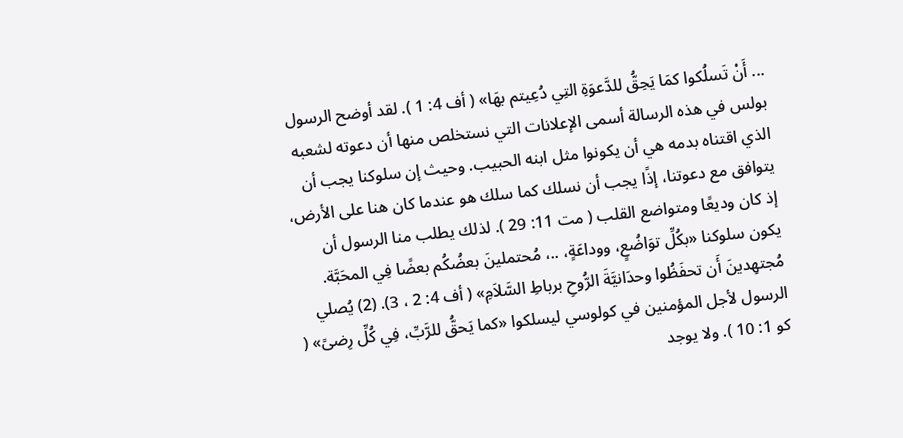... أَنْ تَسلُكوا كمَا يَحِقُّ للدَّعوَةِ التِي دُعِيتم بهَا» ( أف 4: 1 ). لقد أوضح الرسول بولس في هذه الرسالة أسمى الإعلانات التي نستخلص منها أن دعوته لشعبه الذي اقتناه بدمه هي أن يكونوا مثل ابنه الحبيب. وحيث إن سلوكنا يجب أن يتوافق مع دعوتنا، إذًا يجب أن نسلك كما سلك هو عندما كان هنا على الأرض، إذ كان وديعًا ومتواضع القلب ( مت 11: 29 ). لذلك يطلب منا الرسول أن يكون سلوكنا «بكُلِّ توَاضُعٍ، ووداعَةٍ، ..، مُحتملينَ بعضُكُم بعضًا فِي المحَبَّة. مُجتهِدينَ أَن تحفَظُوا وحدَانيَّةَ الرُّوحِ برباطِ السَّلاَمِ» ( أف 4: 2 ، 3). (2) يُصلي الرسول لأجل المؤمنين في كولوسي ليسلكوا «كما يَحقُّ للرَّبِّ، فِي كُلِّ رِضىً» ( كو 1: 10 ). ولا يوجد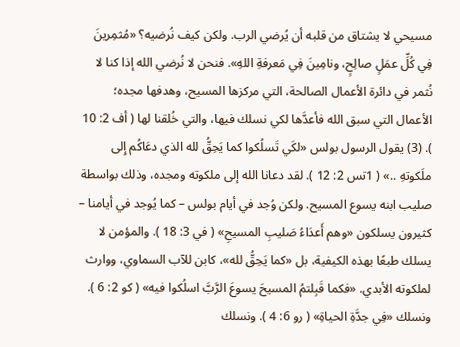مسيحي لا يشتاق من قلبه أن يُرضي الرب. ولكن كيف نُرضيه؟ «مُثمِرينَ فِي كُلِّ عمَلٍ صالِحٍ، ونامِينَ فِي مَعرفةِ اللهِ». فنحن لا نُرضي الله إذا كنا لا نُثمر في دائرة الأعمال الصالحة، التي مركزها المسيح، وهدفها مجده؛ الأعمال التي سبق الله فأعدَّها لكي نسلك فيها، والتي خُلقنا لها ( أف 2: 10 ). (3) يقول الرسول بولس «لكَي تَسلُكوا كما يَحِقُّ لله الذي دعَاكُم إِلى ملَكوتهِ ..» ( 1تس 2: 12 ). لقد دعانا الله إلى ملكوته ومجده، وذلك بواسطة صليب ابنه يسوع المسيح. ولكن وُجد في أيام بولس – كما يُوجد في أيامنا – كثيرون يسلكون «وهم أَعدَاءُ صَليبِ المسيحِ» ( في 3: 18 ). والمؤمن لا يسلك طبعًا بهذه الكيفية، بل «كما يَحِقُّ لله»، كابن للآب السماوي، ووارث لملكوته الأبدي. «فكما قَبِلتمُ المسيحَ يسوعَ الرَّبَّ اسلُكوا فيه» ( كو 2: 6 ). ونسلك «فِي جدَّةِ الحياةِ» ( رو 6: 4 ). ونسلك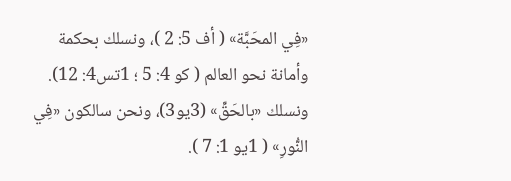«فِي المحَبَّة» ( أف 5: 2 )، ونسلك بحكمة وأمانة نحو العالم ( كو 4: 5 ؛ 1تس4: 12). ونسلك «بالحَقِّ» (3يو3)، ونحن سالكون «فِي النُّورِ» ( 1يو 1: 7 ).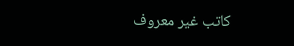كاتب غير معروف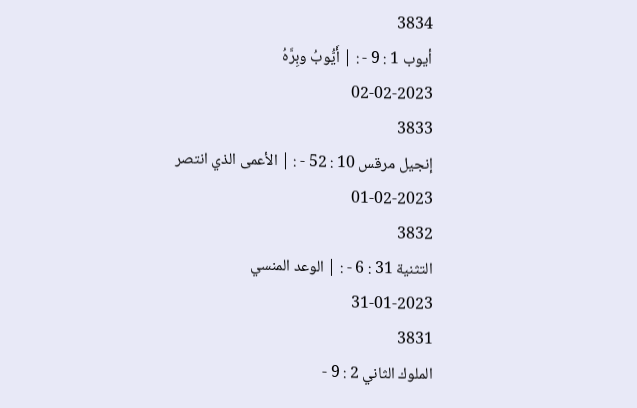3834
أيوب 1 : 9 - : | أَيُّوبُ وبِرَّهُ
02-02-2023
3833
إنجيل مرقس 10 : 52 - : | الأعمى الذي انتصر
01-02-2023
3832
التثنية 31 : 6 - : | الوعد المنسي
31-01-2023
3831
الملوك الثاني 2 : 9 -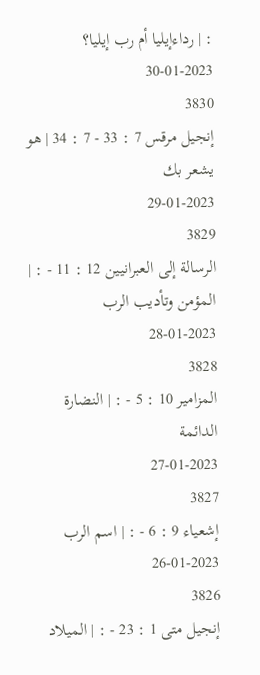: | رداءإيليا أم رب إيليا؟
30-01-2023
3830
إنجيل مرقس 7 : 33 - 7 : 34 | هو يشعر بك
29-01-2023
3829
الرسالة إلى العبرانيين 12 : 11 - : | المؤمن وتأديب الرب
28-01-2023
3828
المزامير 10 : 5 - : | النضارة الدائمة
27-01-2023
3827
إشعياء 9 : 6 - : | اسم الرب
26-01-2023
3826
إنجيل متى 1 : 23 - : | الميلاد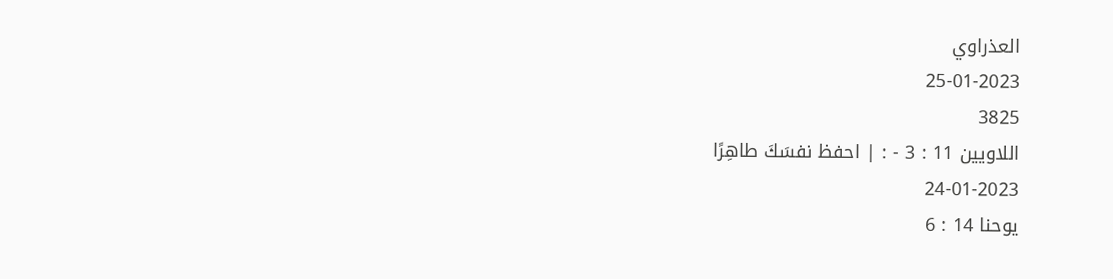العذراوي
25-01-2023
3825
اللاويين 11 : 3 - : | احفظ نفسَكَ طاهِرًا
24-01-2023
يوحنا 14 : 6